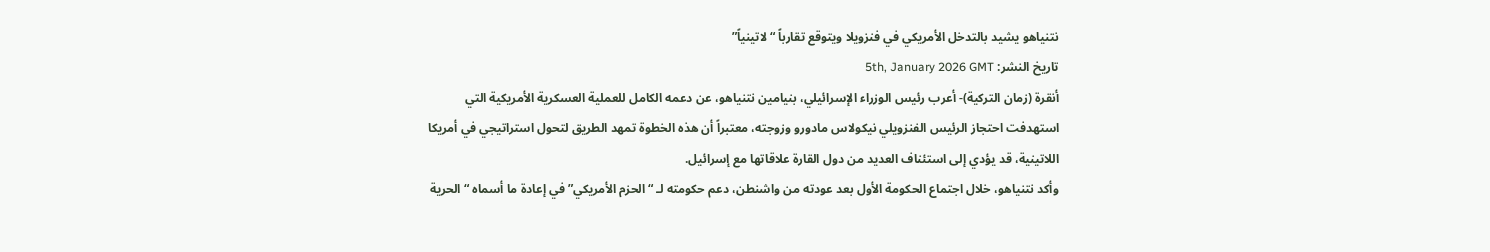نتنياهو يشيد بالتدخل الأمريكي في فنزويلا ويتوقع تقارباً “لاتينياً”
تاريخ النشر: 5th, January 2026 GMT
أنقرة (زمان التركية)- أعرب رئيس الوزراء الإسرائيلي، بنيامين نتنياهو، عن دعمه الكامل للعملية العسكرية الأمريكية التي استهدفت احتجاز الرئيس الفنزويلي نيكولاس مادورو وزوجته، معتبراً أن هذه الخطوة تمهد الطريق لتحول استراتيجي في أمريكا اللاتينية، قد يؤدي إلى استئناف العديد من دول القارة علاقاتها مع إسرائيل.
وأكد نتنياهو، خلال اجتماع الحكومة الأول بعد عودته من واشنطن، دعم حكومته لـ “الحزم الأمريكي” في إعادة ما أسماه “الحرية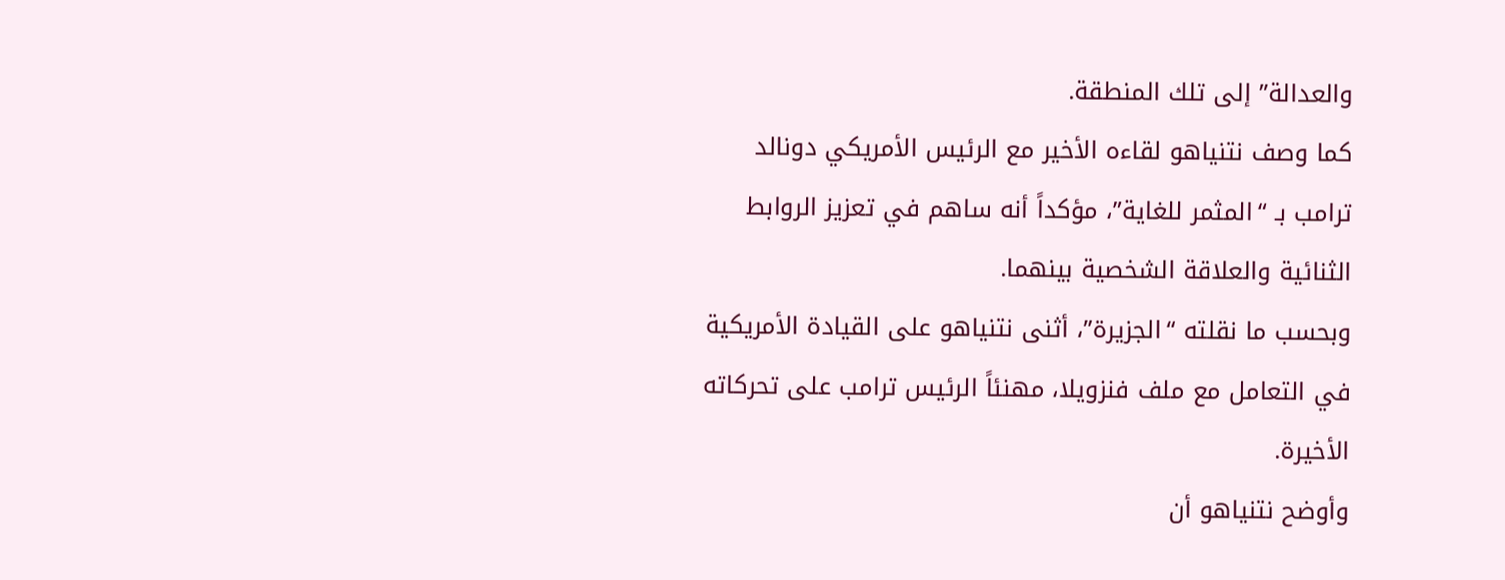والعدالة” إلى تلك المنطقة.
كما وصف نتنياهو لقاءه الأخير مع الرئيس الأمريكي دونالد ترامب بـ “المثمر للغاية”، مؤكداً أنه ساهم في تعزيز الروابط الثنائية والعلاقة الشخصية بينهما.
وبحسب ما نقلته “الجزيرة”، أثنى نتنياهو على القيادة الأمريكية في التعامل مع ملف فنزويلا، مهنئاً الرئيس ترامب على تحركاته الأخيرة.
وأوضح نتنياهو أن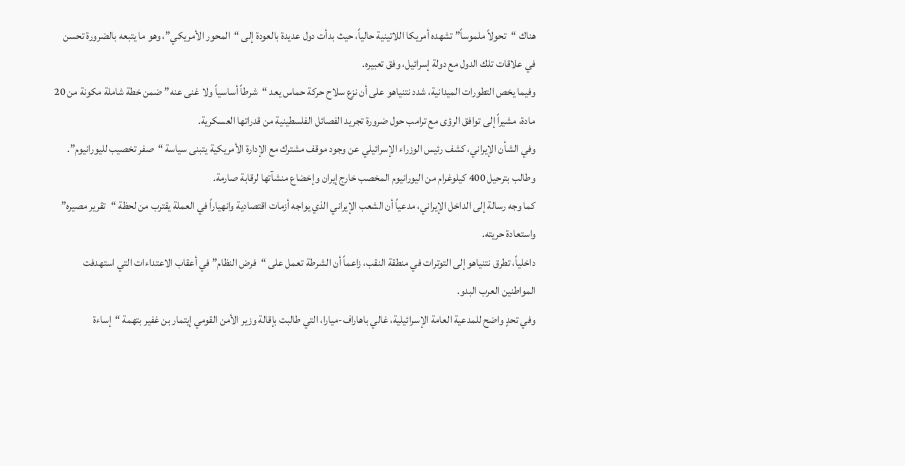هناك “تحولاً ملموساً” تشهده أمريكا اللاتينية حالياً، حيث بدأت دول عديدة بالعودة إلى “المحور الأمريكي”، وهو ما يتبعه بالضرورة تحسن في علاقات تلك الدول مع دولة إسرائيل، وفق تعبيره.
وفيما يخص التطورات الميدانية، شدد نتنياهو على أن نزع سلاح حركة حماس يعد “شرطاً أساسياً ولا غنى عنه” ضمن خطة شاملة مكونة من 20 مادة، مشيراً إلى توافق الرؤى مع ترامب حول ضرورة تجريد الفصائل الفلسطينية من قدراتها العسكرية.
وفي الشأن الإيراني، كشف رئيس الوزراء الإسرائيلي عن وجود موقف مشترك مع الإدارة الأمريكية يتبنى سياسة “صفر تخصيب لليورانيوم”.
وطالب بترحيل 400 كيلوغرام من اليورانيوم المخصب خارج إيران وإخضاع منشآتها لرقابة صارمة.
كما وجه رسالة إلى الداخل الإيراني، مدعياً أن الشعب الإيراني الذي يواجه أزمات اقتصادية وانهياراً في العملة يقترب من لحظة “تقرير مصيره” واستعادة حريته.
داخلياً، تطرق نتنياهو إلى التوترات في منطقة النقب، زاعماً أن الشرطة تعمل على “فرض النظام” في أعقاب الاعتداءات التي استهدفت المواطنين العرب البدو.
وفي تحدٍ واضح للمدعية العامة الإسرائيلية، غالي باهاراف-ميارا، التي طالبت بإقالة وزير الأمن القومي إيتمار بن غفير بتهمة “إساءة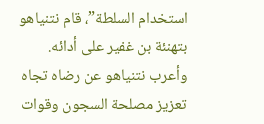استخدام السلطة”، قام نتنياهو بتهنئة بن غفير على أدائه.
وأعرب نتنياهو عن رضاه تجاه تعزيز مصلحة السجون وقوات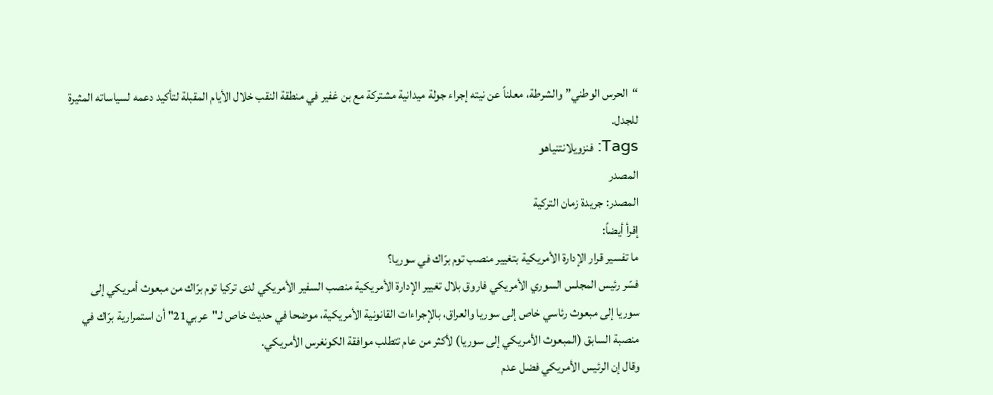“الحرس الوطني” والشرطة، معلناً عن نيته إجراء جولة ميدانية مشتركة مع بن غفير في منطقة النقب خلال الأيام المقبلة لتأكيد دعمه لسياساته المثيرة للجدل.
Tags: فنزويلانتنياهو
المصدر
المصدر: جريدة زمان التركية
إقرأ أيضاً:
ما تفسير قرار الإدارة الأمريكية بتغيير منصب توم برّاك في سوريا؟
فسّر رئيس المجلس السوري الأمريكي فاروق بلال تغيير الإدارة الأمريكية منصب السفير الأمريكي لدى تركيا توم برّاك من مبعوث أمريكي إلى سوريا إلى مبعوث رئاسي خاص إلى سوريا والعراق، بالإجراءات القانونية الأمريكية، موضحا في حديث خاص لـ"عربي21" أن استمرارية برّاك في منصبة السابق (المبعوث الأمريكي إلى سوريا) لأكثر من عام تتطلب موافقة الكونغرس الأمريكي.
وقال إن الرئيس الأمريكي فضل عدم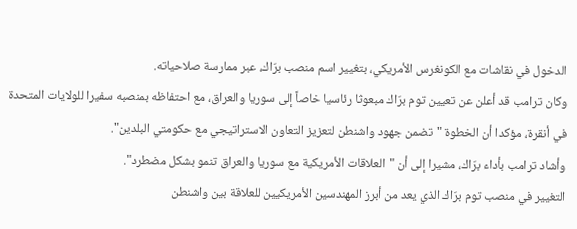الدخول في نقاشات مع الكونغرس الأمريكي، بتغيير اسم منصب برّاك، عبر ممارسة صلاحياته.
وكان ترامب قد أعلن عن تعيين توم برّاك مبعوثا رئاسيا خاصاً إلى سوريا والعراق، مع احتفاظه بمنصبه سفيرا للولايات المتحدة في أنقرة، مؤكدا أن الخطوة "تضمن جهود واشنطن لتعزيز التعاون الاستراتيجي مع حكومتي البلدين".
وأشاد ترامب بأداء برّاك، مشيرا إلى أن "العلاقات الأمريكية مع سوريا والعراق تنمو بشكل مضطرد".
التغيير في منصب توم برّاك الذي يعد من أبرز المهندسين الأمريكيين للعلاقة بين واشنطن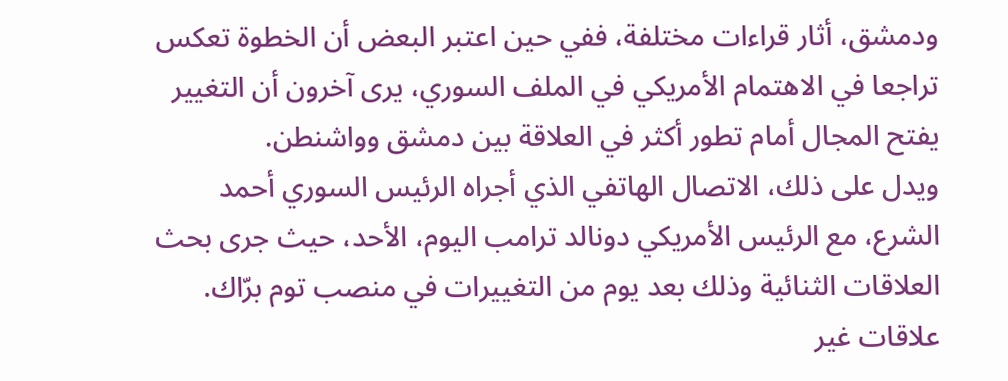ودمشق، أثار قراءات مختلفة، ففي حين اعتبر البعض أن الخطوة تعكس تراجعا في الاهتمام الأمريكي في الملف السوري، يرى آخرون أن التغيير يفتح المجال أمام تطور أكثر في العلاقة بين دمشق وواشنطن.
ويدل على ذلك، الاتصال الهاتفي الذي أجراه الرئيس السوري أحمد الشرع، مع الرئيس الأمريكي دونالد ترامب اليوم، الأحد، حيث جرى بحث العلاقات الثنائية وذلك بعد يوم من التغييرات في منصب توم برّاك.
علاقات غير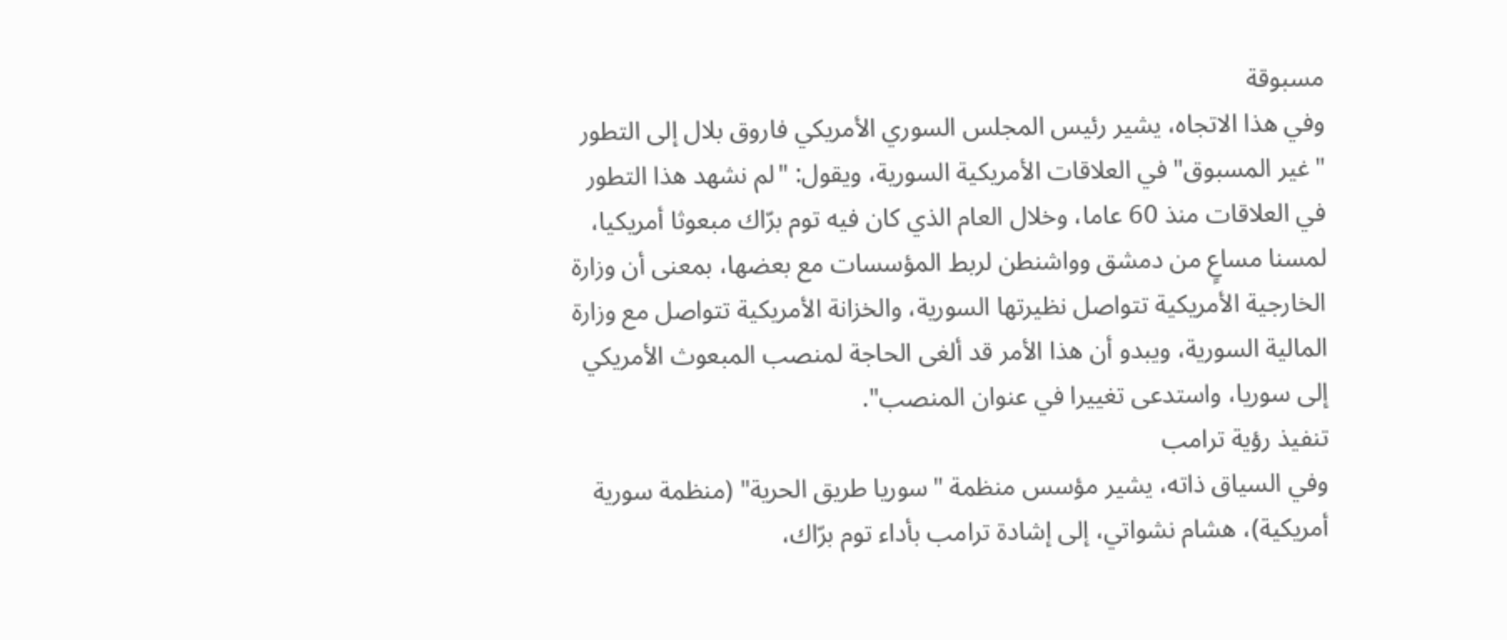مسبوقة
وفي هذا الاتجاه، يشير رئيس المجلس السوري الأمريكي فاروق بلال إلى التطور "غير المسبوق" في العلاقات الأمريكية السورية، ويقول: "لم نشهد هذا التطور في العلاقات منذ 60 عاما، وخلال العام الذي كان فيه توم برّاك مبعوثا أمريكيا، لمسنا مساعٍ من دمشق وواشنطن لربط المؤسسات مع بعضها، بمعنى أن وزارة الخارجية الأمريكية تتواصل نظيرتها السورية، والخزانة الأمريكية تتواصل مع وزارة المالية السورية، ويبدو أن هذا الأمر قد ألغى الحاجة لمنصب المبعوث الأمريكي إلى سوريا، واستدعى تغييرا في عنوان المنصب".
تنفيذ رؤية ترامب
وفي السياق ذاته، يشير مؤسس منظمة "سوريا طريق الحرية" (منظمة سورية أمريكية)، هشام نشواتي، إلى إشادة ترامب بأداء توم برّاك،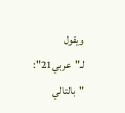ويقول لـ"عربي21": "بالتالي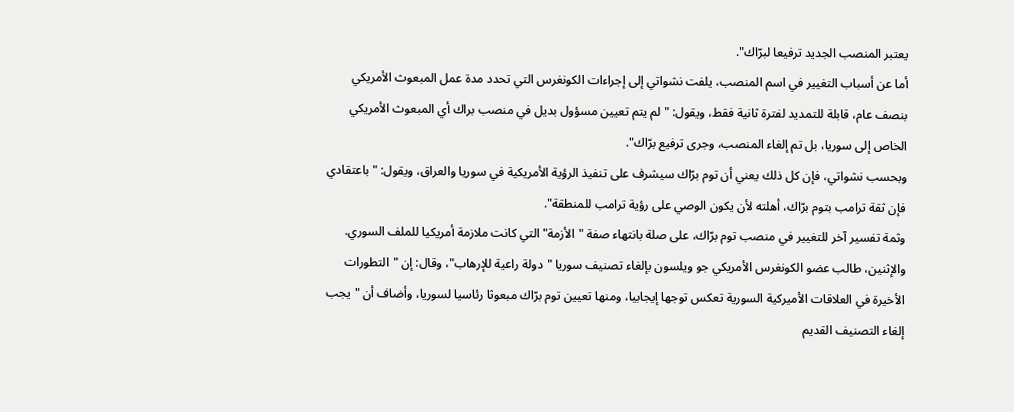يعتبر المنصب الجديد ترفيعا لبرّاك".
أما عن أسباب التغيير في اسم المنصب، يلفت نشواتي إلى إجراءات الكونغرس التي تحدد مدة عمل المبعوث الأمريكي بنصف عام، قابلة للتمديد لفترة ثانية فقط، ويقول: "لم يتم تعيين مسؤول بديل في منصب براك أي المبعوث الأمريكي الخاص إلى سوريا، بل تم إلغاء المنصب، وجرى ترفيع برّاك".
وبحسب نشواتي، فإن كل ذلك يعني أن توم برّاك سيشرف على تنفيذ الرؤية الأمريكية في سوريا والعراق، ويقول: "باعتقادي فإن ثقة ترامب بتوم برّاك، أهلته لأن يكون الوصي على رؤية ترامب للمنطقة".
وثمة تفسير آخر للتغيير في منصب توم برّاك، على صلة بانتهاء صفة "الأزمة" التي كانت ملازمة أمريكيا للملف السوري.
والإثنين، طالب عضو الكونغرس الأمريكي جو ويلسون بإلغاء تصنيف سوريا "دولة راعية للإرهاب"، وقال: إن "التطورات الأخيرة في العلاقات الأميركية السورية تعكس توجها إيجابيا، ومنها تعيين توم برّاك مبعوثا رئاسيا لسوريا، وأضاف أن "يجب إلغاء التصنيف القديم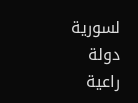لسورية دولة راعية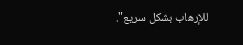للإرهاب بشكل سريع".